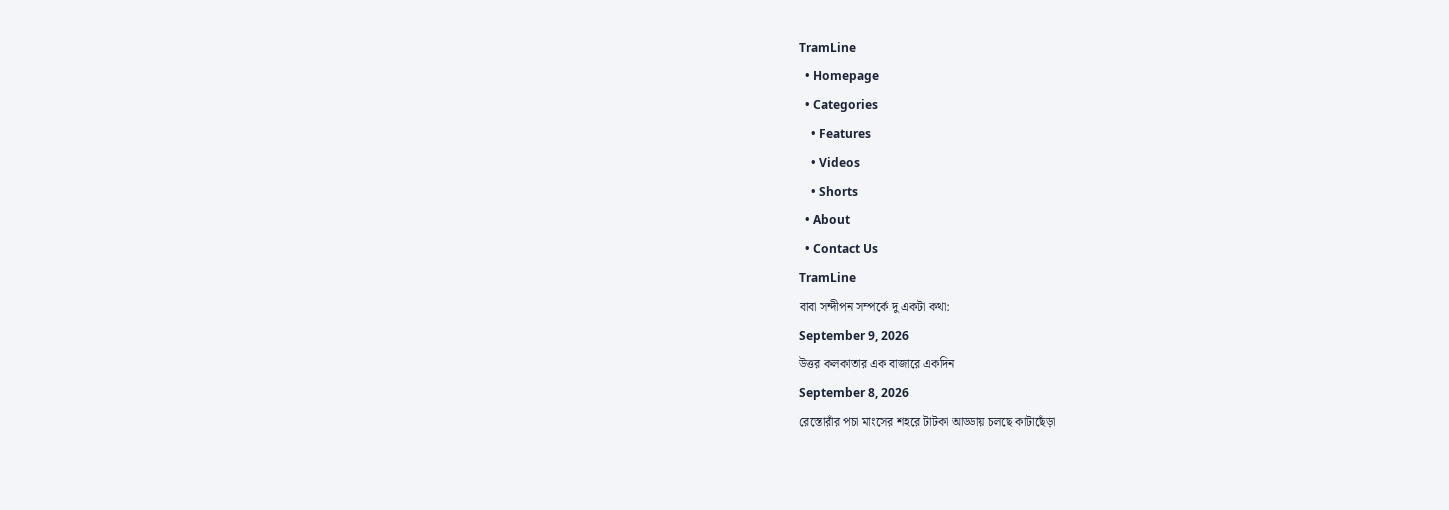TramLine
  • Homepage
  • Categories
    • Features
    • Videos
    • Shorts
  • About
  • Contact Us
TramLine
বাবা সন্দীপন সম্পর্কে দু একটা কথা:
September 9, 2026
উত্তর কলকাতার এক বাজারে একদিন
September 8, 2026
রেস্তোরাঁর পচা মাংসের শহরে টাটকা আড্ডায় চলছে কাটাছেঁড়া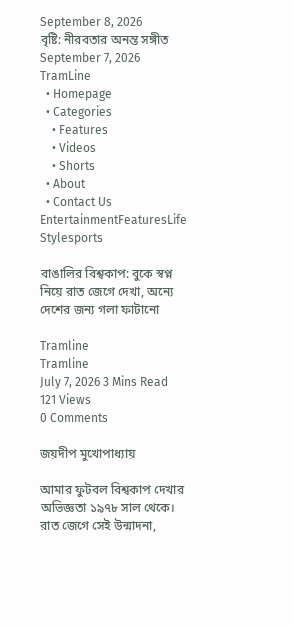September 8, 2026
বৃষ্টি: নীরবতার অনন্ত সঙ্গীত
September 7, 2026
TramLine
  • Homepage
  • Categories
    • Features
    • Videos
    • Shorts
  • About
  • Contact Us
EntertainmentFeaturesLife Stylesports

বাঙালির বিশ্বকাপ: বুকে স্বপ্ন নিয়ে রাত জেগে দেখা, অন্যে দেশের জন্য গলা ফাটানো

Tramline
Tramline
July 7, 2026 3 Mins Read
121 Views
0 Comments

জয়দীপ মুখোপাধ্যায়

আমার ফুটবল বিশ্বকাপ দেখার অভিজ্ঞতা ১৯৭৮ সাল থেকে। রাত জেগে সেই উন্মাদনা,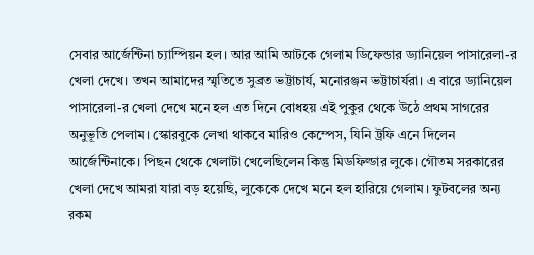সেবার আর্জেন্টিনা চ্যাম্পিয়ন হল। আর আমি আটকে গেলাম ডিফেন্ডার ড্যানিয়েল পাসারেলা-র খেলা দেখে। তখন আমাদের স্মৃতিতে সুব্রত ভট্টাচার্য, মনোরঞ্জন ভট্টাচার্যরা। এ বারে ড্যানিয়েল পাসারেলা-র খেলা দেখে মনে হল এত দিনে বোধহয় এই পুকুর থেকে উঠে প্রথম সাগরের অনুভূতি পেলাম। স্কোরবুকে লেখা থাকবে মারিও কেম্পেস, যিনি ট্রফি এনে দিলেন আর্জেন্টিনাকে। পিছন থেকে খেলাটা খেলেছিলেন কিন্তু মিডফিল্ডার লুকে। গৌতম সরকারের খেলা দেখে আমরা যারা বড় হয়েছি, লুকেকে দেখে মনে হল হারিয়ে গেলাম। ফুটবলের অন্য রকম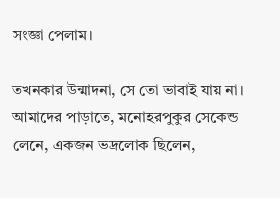সংজ্ঞা পেলাম।

তখনকার উন্মাদনা, সে তো ভাবাই যায় না। আমাদের পাড়াতে, মনোহরপুকুর সেকেন্ড লেনে, একজন ভদ্রলোক ছিলেন,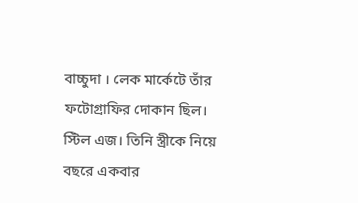বাচ্চুদা । লেক মার্কেটে তাঁর ফটোগ্রাফির দোকান ছিল। স্টিল এজ। তিনি স্ত্রীকে নিয়ে বছরে একবার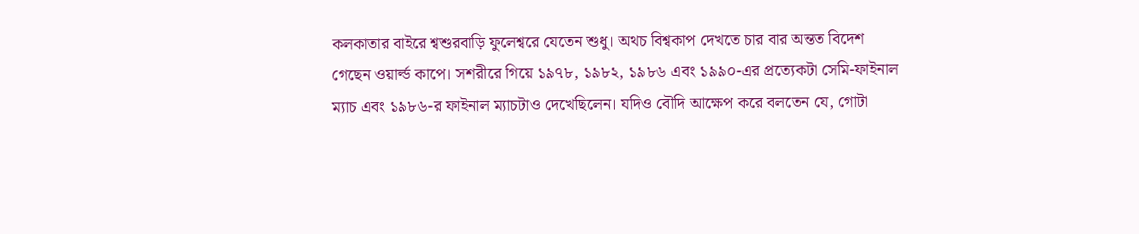কলকাতার বাইরে শ্বশুরবাড়ি ফুলেশ্বরে যেতেন শুধু। অথচ বিশ্বকাপ দেখতে চার বার অন্তত বিদেশ গেছেন ওয়ার্ল্ড কাপে। সশরীরে গিয়ে ১৯৭৮, ১৯৮২, ১৯৮৬ এবং ১৯৯০-এর প্রত্যেকটা সেমি-ফাইনাল ম্যাচ এবং ১৯৮৬-র ফাইনাল ম্যাচটাও দেখেছিলেন। যদিও বৌদি আক্ষেপ করে বলতেন যে, গোটা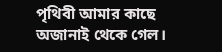পৃথিবী আমার কাছে অজানাই থেকে গেল।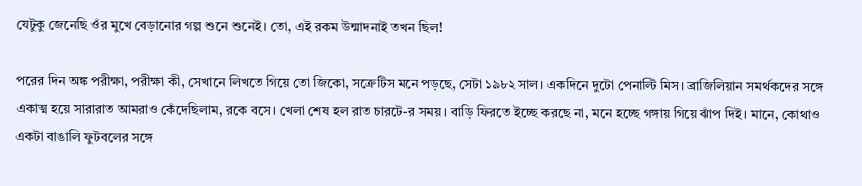যেটুকু জেনেছি ওঁর মুখে বেড়ানোর গল্প শুনে শুনেই। তো, এই রকম উন্মাদনাই তখন ছিল!

পরের দিন অঙ্ক পরীক্ষা, পরীক্ষা কী, সেখানে লিখতে গিয়ে তো জিকো, সক্রেটিস মনে পড়ছে, সেটা ১৯৮২ সাল। একদিনে দুটো পেনাল্টি মিস। ব্রাজিলিয়ান সমর্থকদের সঙ্গে একাত্ম হয়ে সারারাত আমরাও কেঁদেছিলাম, রকে বসে। খেলা শেষ হল রাত চারটে-র সময়। বাড়ি ফিরতে ইচ্ছে করছে না, মনে হচ্ছে গঙ্গায় গিয়ে ঝাঁপ দিই। মানে, কোথাও একটা বাঙালি ফুটবলের সঙ্গে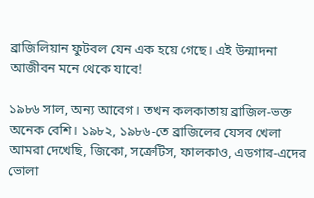ব্রাজিলিয়ান ফুটবল যেন এক হয়ে গেছে। এই উন্মাদনা আজীবন মনে থেকে যাবে!

১৯৮৬ সাল, অন্য আবেগ। তখন কলকাতায় ব্রাজিল-ভক্ত অনেক বেশি। ১৯৮২, ১৯৮৬-তে ব্রাজিলের যেসব খেলা আমরা দেখেছি, জিকো, সক্রেটিস, ফালকাও, এডগার-এদের ভোলা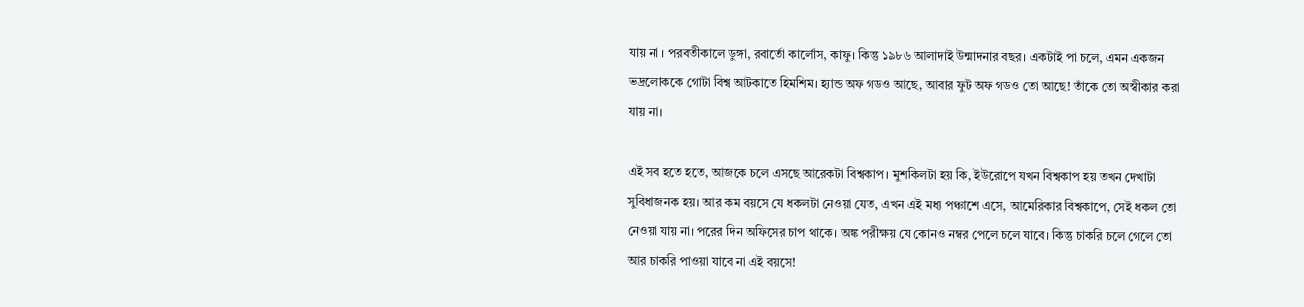যায় না । পরবতীকালে ডুঙ্গা, রবার্তো কার্লোস, কাফু। কিন্তু ১৯৮৬ আলাদাই উন্মাদনার বছর। একটাই পা চলে, এমন একজন ভদ্রলোককে গোটা বিশ্ব আটকাতে হিমশিম। হ্যান্ড অফ গডও আছে, আবার ফুট অফ গডও তো আছে! তাঁকে তো অস্বীকার করা যায় না।

এই সব হতে হতে, আজকে চলে এসছে আরেকটা বিশ্বকাপ। মুশকিলটা হয় কি, ইউরোপে যখন বিশ্বকাপ হয় তখন দেখাটা সুবিধাজনক হয়। আর কম বয়সে যে ধকলটা নেওয়া যেত, এখন এই মধ্য পঞ্চাশে এসে, আমেরিকার বিশ্বকাপে, সেই ধকল তো নেওয়া যায় না। পরের দিন অফিসের চাপ থাকে। অঙ্ক পরীক্ষয় যে কোনও নম্বর পেলে চলে যাবে। কিন্তু চাকরি চলে গেলে তো আর চাকরি পাওয়া যাবে না এই বয়সে!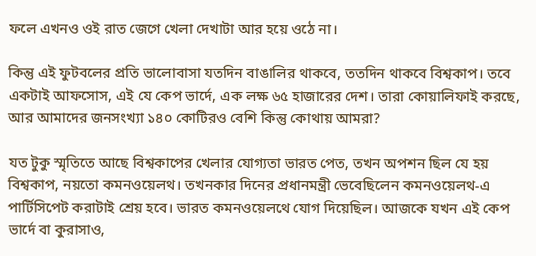ফলে এখনও ওই রাত জেগে খেলা দেখাটা আর হয়ে ওঠে না।

কিন্তু এই ফুটবলের প্রতি ভালোবাসা যতদিন বাঙালির থাকবে, ততদিন থাকবে বিশ্বকাপ। তবে একটাই আফসোস, এই যে কেপ ভার্দে, এক লক্ষ ৬৫ হাজারের দেশ। তারা কোয়ালিফাই করছে, আর আমাদের জনসংখ্যা ১৪০ কোটিরও বেশি কিন্তু কোথায় আমরা?

যত টুকু স্মৃতিতে আছে বিশ্বকাপের খেলার যোগ্যতা ভারত পেত, তখন অপশন ছিল যে হয় বিশ্বকাপ, নয়তো কমনওয়েলথ। তখনকার দিনের প্রধানমন্ত্রী ভেবেছিলেন কমনওয়েলথ-এ পার্টিসিপেট করাটাই শ্রেয় হবে। ভারত কমনওয়েলথে যোগ দিয়েছিল। আজকে যখন এই কেপ ভার্দে বা কুরাসাও,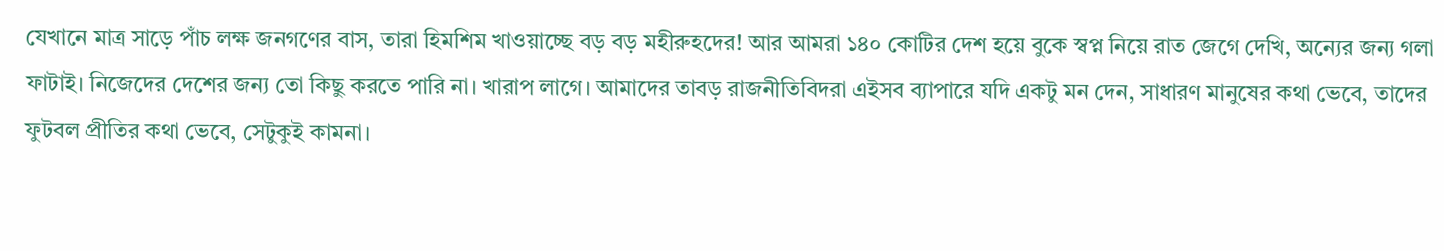যেখানে মাত্র সাড়ে পাঁচ লক্ষ জনগণের বাস, তারা হিমশিম খাওয়াচ্ছে বড় বড় মহীরুহদের! আর আমরা ১৪০ কোটির দেশ হয়ে বুকে স্বপ্ন নিয়ে রাত জেগে দেখি, অন্যের জন্য গলা ফাটাই। নিজেদের দেশের জন্য তো কিছু করতে পারি না। খারাপ লাগে। আমাদের তাবড় রাজনীতিবিদরা এইসব ব্যাপারে যদি একটু মন দেন, সাধারণ মানুষের কথা ভেবে, তাদের ফুটবল প্রীতির কথা ভেবে, সেটুকুই কামনা।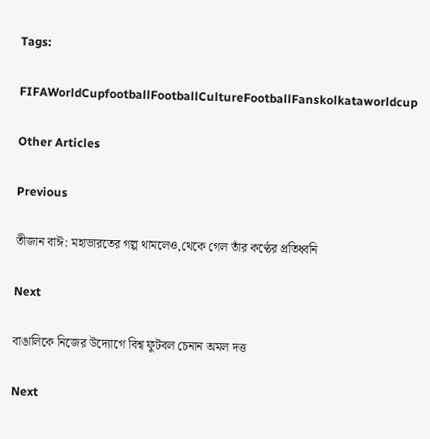Tags:

FIFAWorldCupfootballFootballCultureFootballFanskolkataworldcup

Other Articles

Previous

তীজান বাঈ: মহাভারতের গল্প থামলেও,থেকে গেল তাঁর কণ্ঠের প্রতিধ্বনি

Next

বাঙালিকে নিজের উদ্যোগে বিশ্ব ফুটবল চেনান অমল দত্ত

Next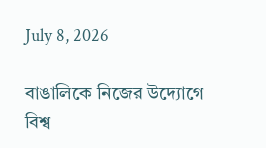July 8, 2026

বাঙালিকে নিজের উদ্যোগে বিশ্ব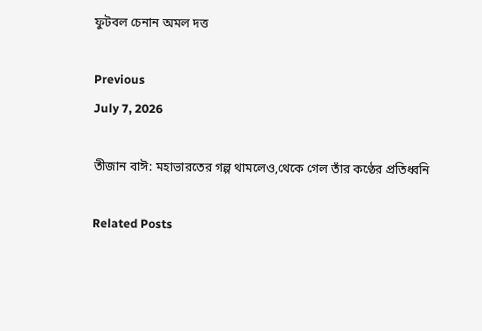ফুটবল চেনান অমল দত্ত

Previous
July 7, 2026

তীজান বাঈ: মহাভারতের গল্প থামলেও,থেকে গেল তাঁর কণ্ঠের প্রতিধ্বনি

Related Posts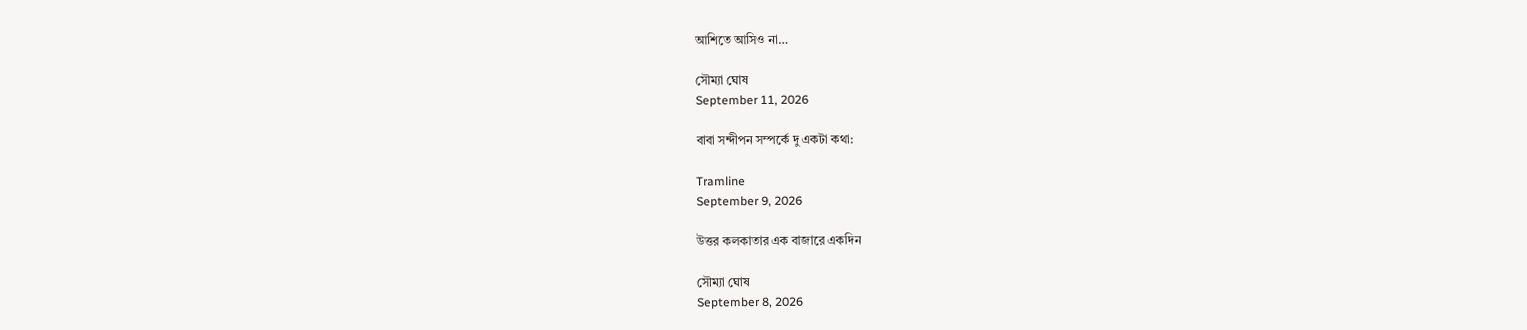আশিতে আসিও না…

সৌম্যা ঘোষ
September 11, 2026

বাবা সন্দীপন সম্পর্কে দু একটা কথা:

Tramline
September 9, 2026

উত্তর কলকাতার এক বাজারে একদিন

সৌম্যা ঘোষ
September 8, 2026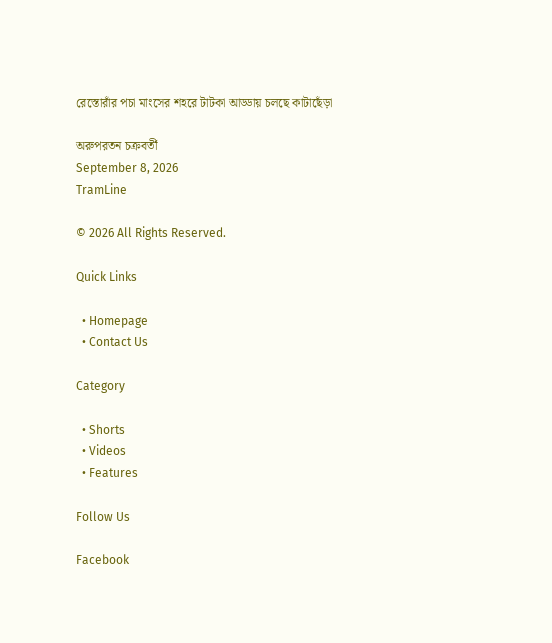রেস্তোরাঁর পচা মাংসের শহরে টাটকা আড্ডায় চলছে কাটাছেঁড়া

অরুপরতন চক্রবর্তী
September 8, 2026
TramLine

© 2026 All Rights Reserved.

Quick Links

  • Homepage
  • Contact Us

Category

  • Shorts
  • Videos
  • Features

Follow Us

Facebook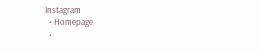Instagram
  • Homepage
  •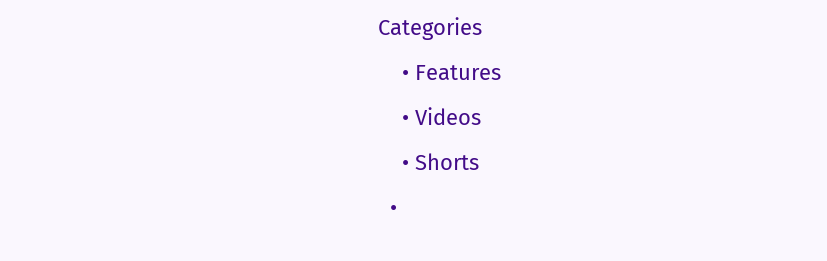Categories
    • Features
    • Videos
    • Shorts
  •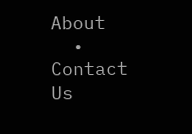About
  • Contact Us